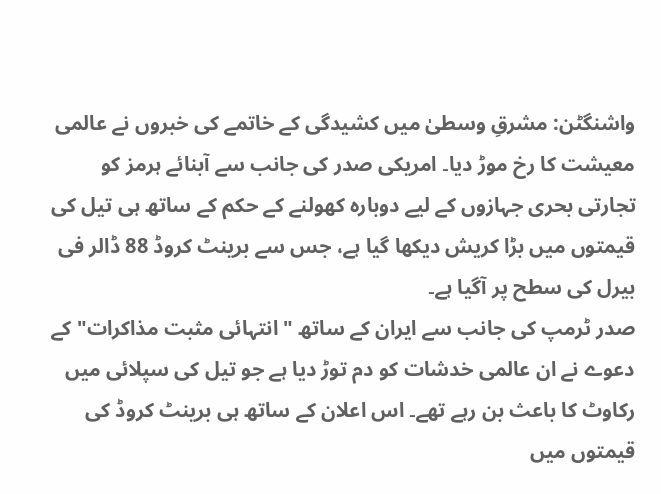واشنگٹن: مشرقِ وسطیٰ میں کشیدگی کے خاتمے کی خبروں نے عالمی معیشت کا رخ موڑ دیا۔ امریکی صدر کی جانب سے آبنائے ہرمز کو تجارتی بحری جہازوں کے لیے دوبارہ کھولنے کے حکم کے ساتھ ہی تیل کی قیمتوں میں بڑا کریش دیکھا گیا ہے، جس سے برینٹ کروڈ 88 ڈالر فی بیرل کی سطح پر آگیا ہے۔
صدر ٹرمپ کی جانب سے ایران کے ساتھ "انتہائی مثبت مذاکرات" کے دعوے نے ان عالمی خدشات کو دم توڑ دیا ہے جو تیل کی سپلائی میں رکاوٹ کا باعث بن رہے تھے۔ اس اعلان کے ساتھ ہی برینٹ کروڈ کی قیمتوں میں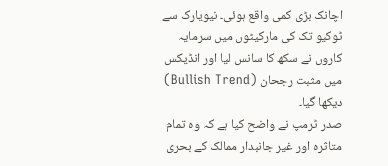اچانک بڑی کمی واقع ہوئی۔ نیویارک سے ٹوکیو تک کی مارکیٹوں میں سرمایہ کاروں نے سکھ کا سانس لیا اور انڈیکس میں مثبت رجحان (Bullish Trend) دیکھا گیا۔
صدر ٹرمپ نے واضح کیا ہے کہ وہ تمام متاثرہ اور غیر جانبدار ممالک کے بحری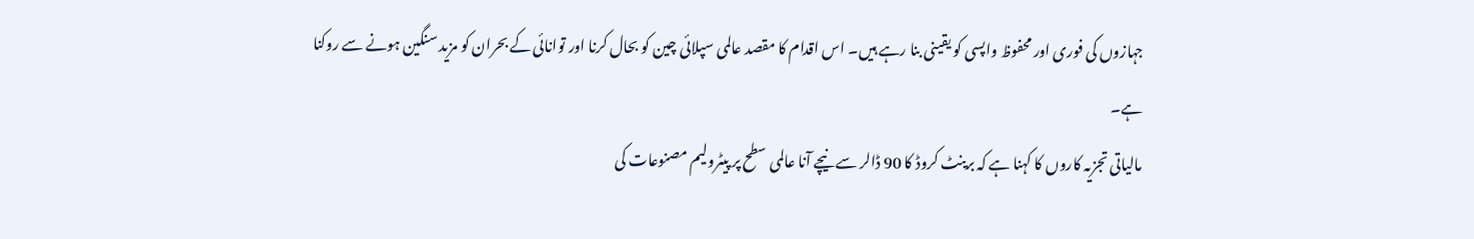جہازوں کی فوری اور محفوظ واپسی کو یقینی بنا رہے ہیں۔ اس اقدام کا مقصد عالمی سپلائی چین کو بحال کرنا اور توانائی کے بحران کو مزید سنگین ہونے سے روکنا ہے۔
مالیاتی تجزیہ کاروں کا کہنا ہے کہ برینٹ کروڈ کا 90 ڈالر سے نیچے آنا عالمی سطح پر پیٹرولیم مصنوعات کی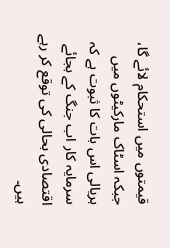قیمتوں میں استحکام لائے گا، جبکہ اسٹاک مارکیٹوں میں ہریالی اس بات کا ثبوت ہے کہ سرمایہ کار اب جنگ کے بجائے اقتصادی بحالی کی توقع کر رہے ہیں۔